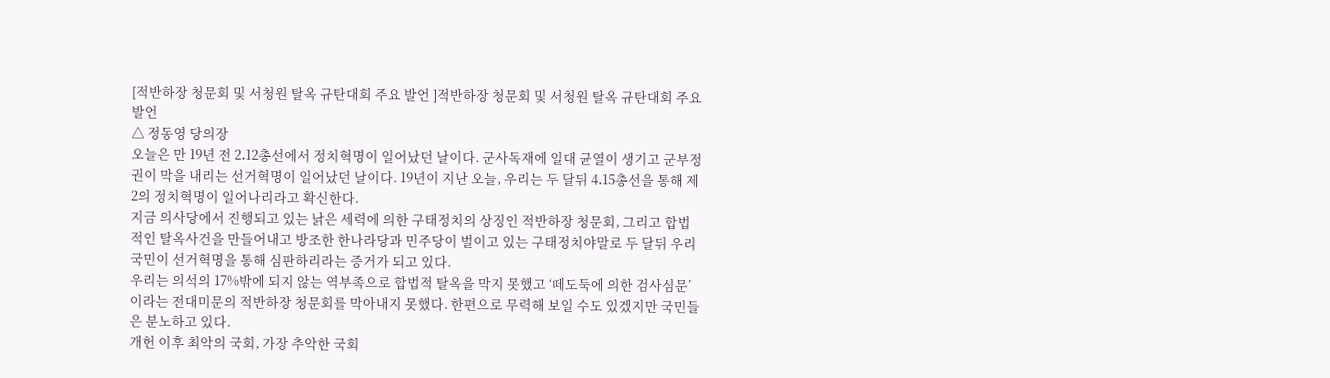[적반하장 청문회 및 서청원 탈옥 규탄대회 주요 발언 ]적반하장 청문회 및 서청원 탈옥 규탄대회 주요 발언
△ 정동영 당의장
오늘은 만 19년 전 2․12총선에서 정치혁명이 일어났던 날이다. 군사독재에 일대 균열이 생기고 군부정권이 막을 내리는 선거혁명이 일어났던 날이다. 19년이 지난 오늘, 우리는 두 달뒤 4․15총선을 통해 제2의 정치혁명이 일어나리라고 확신한다.
지금 의사당에서 진행되고 있는 낡은 세력에 의한 구태정치의 상징인 적반하장 청문회, 그리고 합법적인 탈옥사건을 만들어내고 방조한 한나라당과 민주당이 벌이고 있는 구태정치야말로 두 달뒤 우리 국민이 선거혁명을 통해 심판하리라는 증거가 되고 있다.
우리는 의석의 17%밖에 되지 않는 역부족으로 합법적 탈옥을 막지 못했고 ‘떼도둑에 의한 검사심문’이라는 전대미문의 적반하장 청문회를 막아내지 못했다. 한편으로 무력해 보일 수도 있겠지만 국민들은 분노하고 있다.
개헌 이후 최악의 국회, 가장 추악한 국회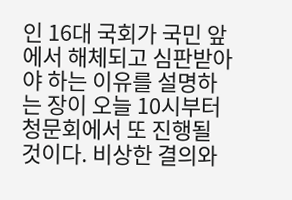인 16대 국회가 국민 앞에서 해체되고 심판받아야 하는 이유를 설명하는 장이 오늘 10시부터 청문회에서 또 진행될 것이다. 비상한 결의와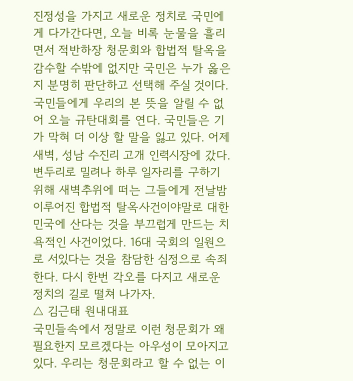진정성을 가지고 새로운 정치로 국민에게 다가간다면, 오늘 비록 눈물을 흘리면서 적반하장 청문회와 합법적 탈옥을 감수할 수밖에 없지만 국민은 누가 옳은지 분명히 판단하고 선택해 주실 것이다.
국민들에게 우리의 본 뜻을 알릴 수 없어 오늘 규탄대회를 연다. 국민들은 기가 막혀 더 이상 할 말을 잃고 있다. 어제 새벽, 성남 수진리 고개 인력시장에 갔다. 변두리로 밀려나 하루 일자리를 구하기 위해 새벽추위에 떠는 그들에게 전날밤 이루어진 합법적 탈옥사건이야말로 대한민국에 산다는 것을 부끄럽게 만드는 치욕적인 사건이었다. 16대 국회의 일원으로 서있다는 것을 참담한 심정으로 속죄한다. 다시 한번 각오를 다지고 새로운 정치의 길로 떨쳐 나가자.
△ 김근태 원내대표
국민들속에서 정말로 이런 청문회가 왜 필요한지 모르겠다는 아우성이 모아지고 있다. 우리는 청문회라고 할 수 없는 이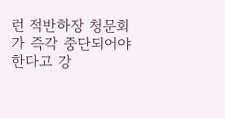런 적반하장 청문회가 즉각 중단되어야 한다고 강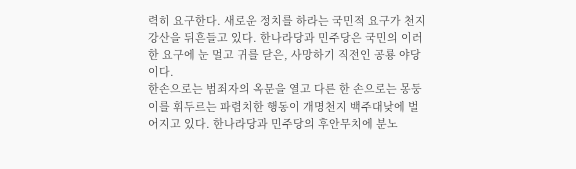력히 요구한다. 새로운 정치를 하라는 국민적 요구가 천지강산을 뒤흔들고 있다. 한나라당과 민주당은 국민의 이러한 요구에 눈 멀고 귀를 닫은, 사망하기 직전인 공룡 야당이다.
한손으로는 범죄자의 옥문을 열고 다른 한 손으로는 몽둥이를 휘두르는 파렴치한 행동이 개명천지 백주대낮에 벌어지고 있다. 한나라당과 민주당의 후안무치에 분노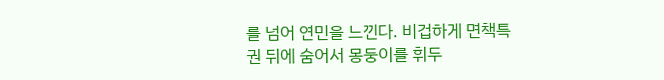를 넘어 연민을 느낀다. 비겁하게 면책특권 뒤에 숨어서 몽둥이를 휘두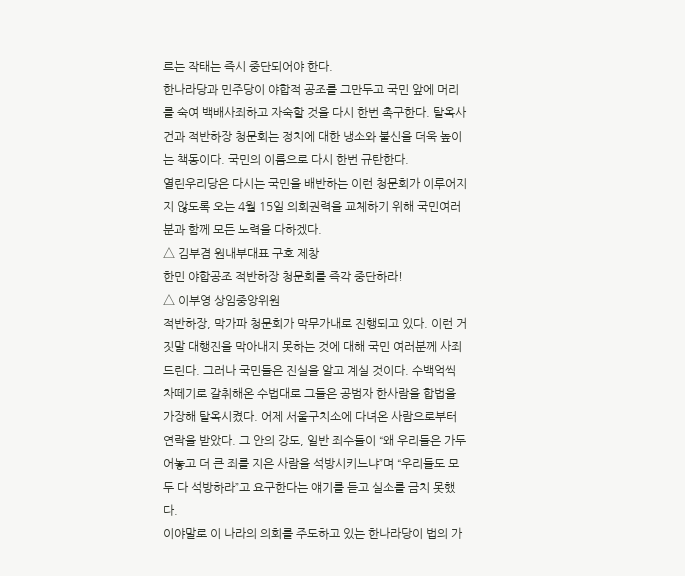르는 작태는 즉시 중단되어야 한다.
한나라당과 민주당이 야합적 공조를 그만두고 국민 앞에 머리를 숙여 백배사죄하고 자숙할 것을 다시 한번 촉구한다. 탈옥사건과 적반하장 청문회는 정치에 대한 냉소와 불신을 더욱 높이는 책동이다. 국민의 이름으로 다시 한번 규탄한다.
열린우리당은 다시는 국민을 배반하는 이런 청문회가 이루어지지 않도록 오는 4월 15일 의회권력을 교체하기 위해 국민여러분과 함께 모든 노력을 다하겠다.
△ 김부겸 원내부대표 구호 제창
한민 야합공조 적반하장 청문회를 즉각 중단하라!
△ 이부영 상임중앙위원
적반하장, 막가파 청문회가 막무가내로 진행되고 있다. 이런 거짓말 대행진을 막아내지 못하는 것에 대해 국민 여러분께 사죄드린다. 그러나 국민들은 진실을 알고 계실 것이다. 수백억씩 차떼기로 갈취해온 수법대로 그들은 공범자 한사람을 합법을 가장해 탈옥시켰다. 어제 서울구치소에 다녀온 사람으로부터 연락을 받았다. 그 안의 강도, 일반 죄수들이 “왜 우리들은 가두어놓고 더 큰 죄를 지은 사람을 석방시키느냐”며 “우리들도 모두 다 석방하라”고 요구한다는 얘기를 듣고 실소를 금치 못했다.
이야말로 이 나라의 의회를 주도하고 있는 한나라당이 법의 가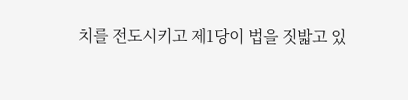치를 전도시키고 제1당이 법을 짓밟고 있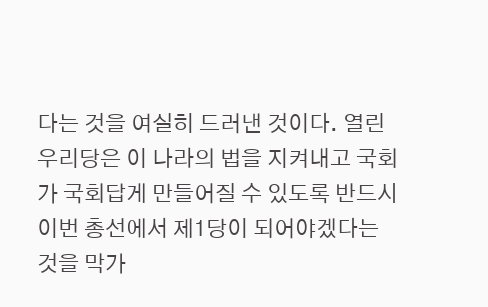다는 것을 여실히 드러낸 것이다. 열린우리당은 이 나라의 법을 지켜내고 국회가 국회답게 만들어질 수 있도록 반드시 이번 총선에서 제1당이 되어야겠다는 것을 막가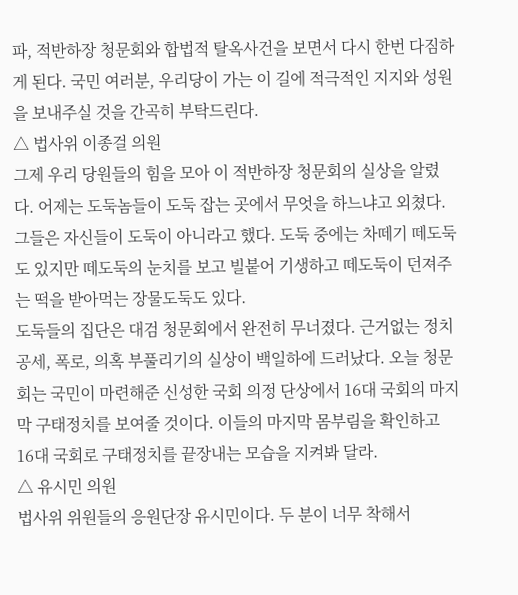파, 적반하장 청문회와 합법적 탈옥사건을 보면서 다시 한번 다짐하게 된다. 국민 여러분, 우리당이 가는 이 길에 적극적인 지지와 성원을 보내주실 것을 간곡히 부탁드린다.
△ 법사위 이종걸 의원
그제 우리 당원들의 힘을 모아 이 적반하장 청문회의 실상을 알렸다. 어제는 도둑놈들이 도둑 잡는 곳에서 무엇을 하느냐고 외쳤다. 그들은 자신들이 도둑이 아니라고 했다. 도둑 중에는 차떼기 떼도둑도 있지만 떼도둑의 눈치를 보고 빌붙어 기생하고 떼도둑이 던져주는 떡을 받아먹는 장물도둑도 있다.
도둑들의 집단은 대검 청문회에서 완전히 무너졌다. 근거없는 정치공세, 폭로, 의혹 부풀리기의 실상이 백일하에 드러났다. 오늘 청문회는 국민이 마련해준 신성한 국회 의정 단상에서 16대 국회의 마지막 구태정치를 보여줄 것이다. 이들의 마지막 몸부림을 확인하고 16대 국회로 구태정치를 끝장내는 모습을 지켜봐 달라.
△ 유시민 의원
법사위 위원들의 응원단장 유시민이다. 두 분이 너무 착해서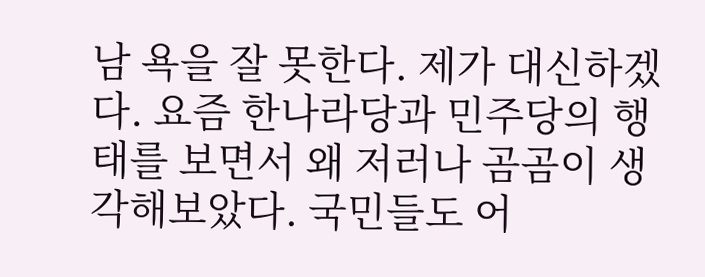남 욕을 잘 못한다. 제가 대신하겠다. 요즘 한나라당과 민주당의 행태를 보면서 왜 저러나 곰곰이 생각해보았다. 국민들도 어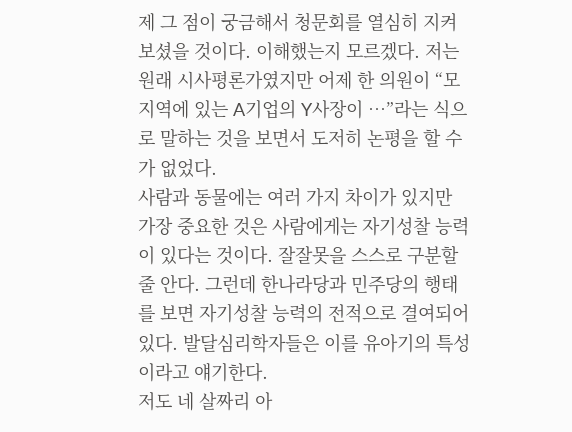제 그 점이 궁금해서 청문회를 열심히 지켜보셨을 것이다. 이해했는지 모르겠다. 저는 원래 시사평론가였지만 어제 한 의원이 “모 지역에 있는 A기업의 Y사장이 …”라는 식으로 말하는 것을 보면서 도저히 논평을 할 수가 없었다.
사람과 동물에는 여러 가지 차이가 있지만 가장 중요한 것은 사람에게는 자기성찰 능력이 있다는 것이다. 잘잘못을 스스로 구분할 줄 안다. 그런데 한나라당과 민주당의 행태를 보면 자기성찰 능력의 전적으로 결여되어 있다. 발달심리학자들은 이를 유아기의 특성이라고 얘기한다.
저도 네 살짜리 아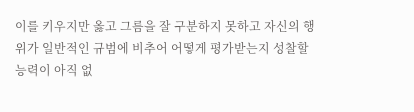이를 키우지만 옳고 그름을 잘 구분하지 못하고 자신의 행위가 일반적인 규범에 비추어 어떻게 평가받는지 성찰할 능력이 아직 없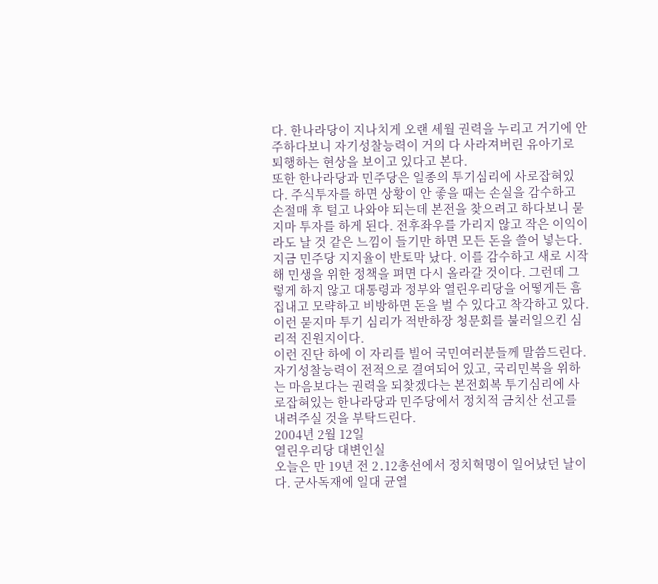다. 한나라당이 지나치게 오랜 세월 권력을 누리고 거기에 안주하다보니 자기성찰능력이 거의 다 사라져버린 유아기로 퇴행하는 현상을 보이고 있다고 본다.
또한 한나라당과 민주당은 일종의 투기심리에 사로잡혀있다. 주식투자를 하면 상황이 안 좋을 때는 손실을 감수하고 손절매 후 털고 나와야 되는데 본전을 찾으려고 하다보니 묻지마 투자를 하게 된다. 전후좌우를 가리지 않고 작은 이익이라도 날 것 같은 느낌이 들기만 하면 모든 돈을 쓸어 넣는다.
지금 민주당 지지율이 반토막 났다. 이를 감수하고 새로 시작해 민생을 위한 정책을 펴면 다시 올라갈 것이다. 그런데 그렇게 하지 않고 대통령과 정부와 열린우리당을 어떻게든 흠집내고 모략하고 비방하면 돈을 벌 수 있다고 착각하고 있다. 이런 묻지마 투기 심리가 적반하장 청문회를 불러일으킨 심리적 진원지이다.
이런 진단 하에 이 자리를 빌어 국민여러분들께 말씀드린다. 자기성찰능력이 전적으로 결여되어 있고, 국리민복을 위하는 마음보다는 권력을 되찾겠다는 본전회복 투기심리에 사로잡혀있는 한나라당과 민주당에서 정치적 금치산 선고를 내려주실 것을 부탁드린다.
2004년 2월 12일
열린우리당 대변인실
오늘은 만 19년 전 2․12총선에서 정치혁명이 일어났던 날이다. 군사독재에 일대 균열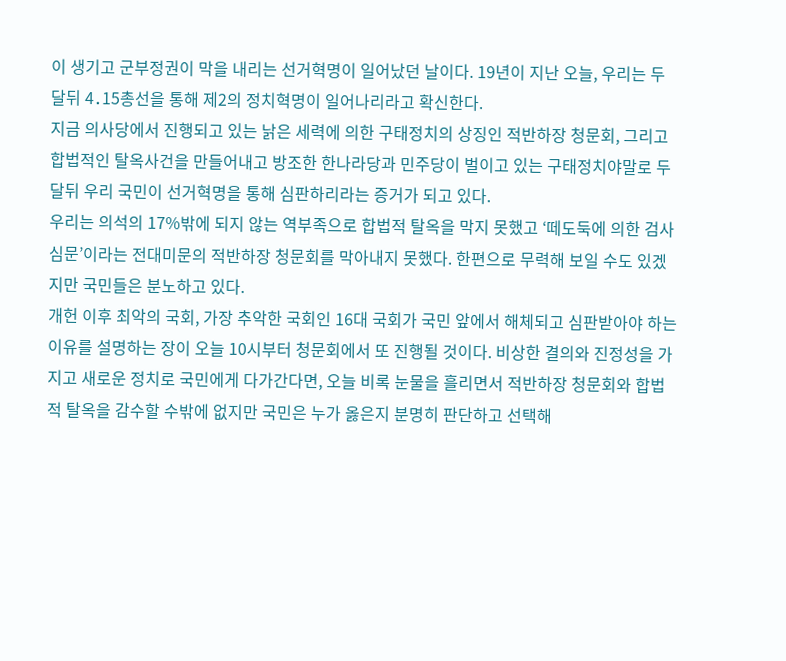이 생기고 군부정권이 막을 내리는 선거혁명이 일어났던 날이다. 19년이 지난 오늘, 우리는 두 달뒤 4․15총선을 통해 제2의 정치혁명이 일어나리라고 확신한다.
지금 의사당에서 진행되고 있는 낡은 세력에 의한 구태정치의 상징인 적반하장 청문회, 그리고 합법적인 탈옥사건을 만들어내고 방조한 한나라당과 민주당이 벌이고 있는 구태정치야말로 두 달뒤 우리 국민이 선거혁명을 통해 심판하리라는 증거가 되고 있다.
우리는 의석의 17%밖에 되지 않는 역부족으로 합법적 탈옥을 막지 못했고 ‘떼도둑에 의한 검사심문’이라는 전대미문의 적반하장 청문회를 막아내지 못했다. 한편으로 무력해 보일 수도 있겠지만 국민들은 분노하고 있다.
개헌 이후 최악의 국회, 가장 추악한 국회인 16대 국회가 국민 앞에서 해체되고 심판받아야 하는 이유를 설명하는 장이 오늘 10시부터 청문회에서 또 진행될 것이다. 비상한 결의와 진정성을 가지고 새로운 정치로 국민에게 다가간다면, 오늘 비록 눈물을 흘리면서 적반하장 청문회와 합법적 탈옥을 감수할 수밖에 없지만 국민은 누가 옳은지 분명히 판단하고 선택해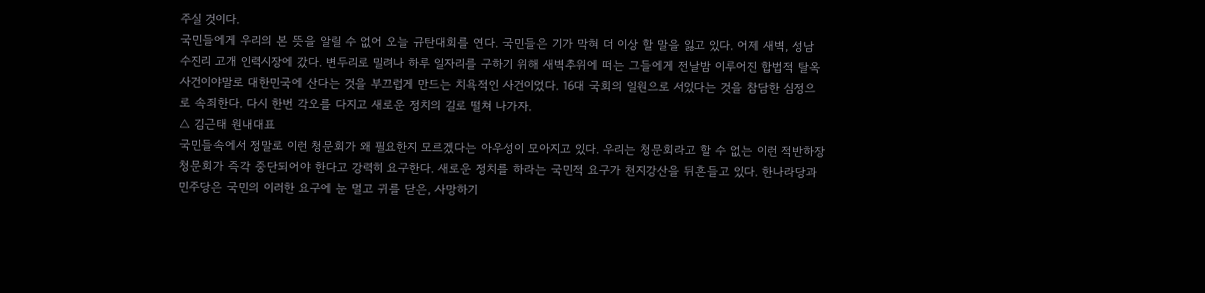주실 것이다.
국민들에게 우리의 본 뜻을 알릴 수 없어 오늘 규탄대회를 연다. 국민들은 기가 막혀 더 이상 할 말을 잃고 있다. 어제 새벽, 성남 수진리 고개 인력시장에 갔다. 변두리로 밀려나 하루 일자리를 구하기 위해 새벽추위에 떠는 그들에게 전날밤 이루어진 합법적 탈옥사건이야말로 대한민국에 산다는 것을 부끄럽게 만드는 치욕적인 사건이었다. 16대 국회의 일원으로 서있다는 것을 참담한 심정으로 속죄한다. 다시 한번 각오를 다지고 새로운 정치의 길로 떨쳐 나가자.
△ 김근태 원내대표
국민들속에서 정말로 이런 청문회가 왜 필요한지 모르겠다는 아우성이 모아지고 있다. 우리는 청문회라고 할 수 없는 이런 적반하장 청문회가 즉각 중단되어야 한다고 강력히 요구한다. 새로운 정치를 하라는 국민적 요구가 천지강산을 뒤흔들고 있다. 한나라당과 민주당은 국민의 이러한 요구에 눈 멀고 귀를 닫은, 사망하기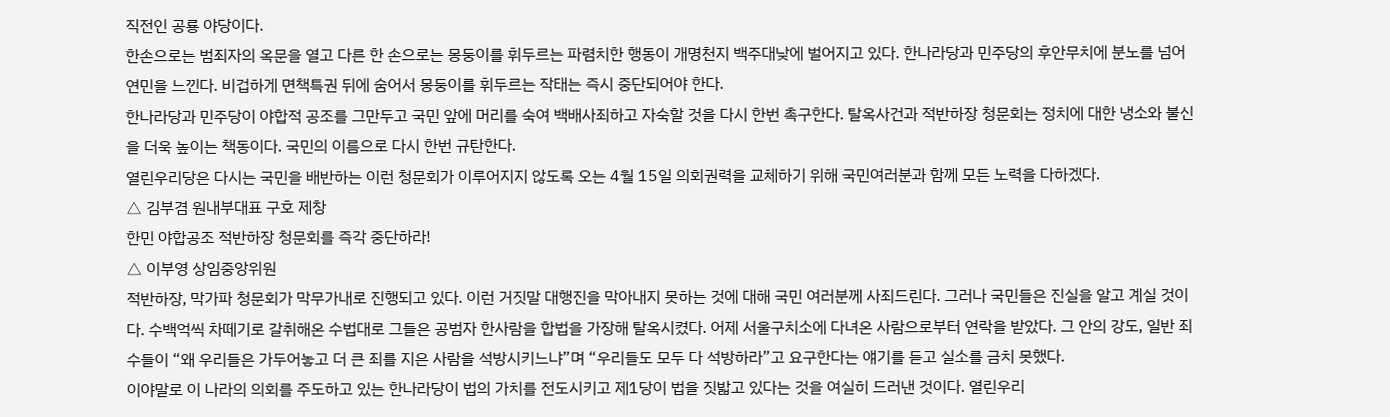직전인 공룡 야당이다.
한손으로는 범죄자의 옥문을 열고 다른 한 손으로는 몽둥이를 휘두르는 파렴치한 행동이 개명천지 백주대낮에 벌어지고 있다. 한나라당과 민주당의 후안무치에 분노를 넘어 연민을 느낀다. 비겁하게 면책특권 뒤에 숨어서 몽둥이를 휘두르는 작태는 즉시 중단되어야 한다.
한나라당과 민주당이 야합적 공조를 그만두고 국민 앞에 머리를 숙여 백배사죄하고 자숙할 것을 다시 한번 촉구한다. 탈옥사건과 적반하장 청문회는 정치에 대한 냉소와 불신을 더욱 높이는 책동이다. 국민의 이름으로 다시 한번 규탄한다.
열린우리당은 다시는 국민을 배반하는 이런 청문회가 이루어지지 않도록 오는 4월 15일 의회권력을 교체하기 위해 국민여러분과 함께 모든 노력을 다하겠다.
△ 김부겸 원내부대표 구호 제창
한민 야합공조 적반하장 청문회를 즉각 중단하라!
△ 이부영 상임중앙위원
적반하장, 막가파 청문회가 막무가내로 진행되고 있다. 이런 거짓말 대행진을 막아내지 못하는 것에 대해 국민 여러분께 사죄드린다. 그러나 국민들은 진실을 알고 계실 것이다. 수백억씩 차떼기로 갈취해온 수법대로 그들은 공범자 한사람을 합법을 가장해 탈옥시켰다. 어제 서울구치소에 다녀온 사람으로부터 연락을 받았다. 그 안의 강도, 일반 죄수들이 “왜 우리들은 가두어놓고 더 큰 죄를 지은 사람을 석방시키느냐”며 “우리들도 모두 다 석방하라”고 요구한다는 얘기를 듣고 실소를 금치 못했다.
이야말로 이 나라의 의회를 주도하고 있는 한나라당이 법의 가치를 전도시키고 제1당이 법을 짓밟고 있다는 것을 여실히 드러낸 것이다. 열린우리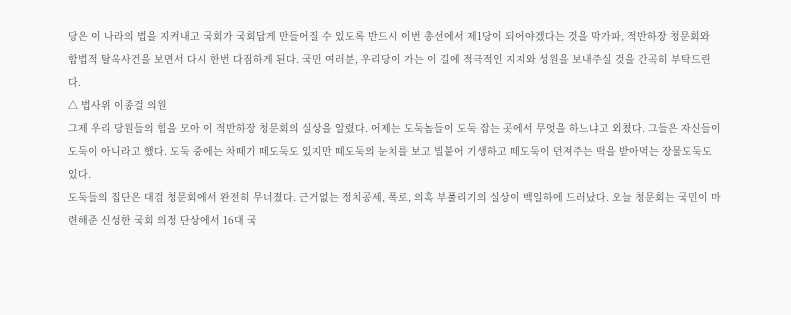당은 이 나라의 법을 지켜내고 국회가 국회답게 만들어질 수 있도록 반드시 이번 총선에서 제1당이 되어야겠다는 것을 막가파, 적반하장 청문회와 합법적 탈옥사건을 보면서 다시 한번 다짐하게 된다. 국민 여러분, 우리당이 가는 이 길에 적극적인 지지와 성원을 보내주실 것을 간곡히 부탁드린다.
△ 법사위 이종걸 의원
그제 우리 당원들의 힘을 모아 이 적반하장 청문회의 실상을 알렸다. 어제는 도둑놈들이 도둑 잡는 곳에서 무엇을 하느냐고 외쳤다. 그들은 자신들이 도둑이 아니라고 했다. 도둑 중에는 차떼기 떼도둑도 있지만 떼도둑의 눈치를 보고 빌붙어 기생하고 떼도둑이 던져주는 떡을 받아먹는 장물도둑도 있다.
도둑들의 집단은 대검 청문회에서 완전히 무너졌다. 근거없는 정치공세, 폭로, 의혹 부풀리기의 실상이 백일하에 드러났다. 오늘 청문회는 국민이 마련해준 신성한 국회 의정 단상에서 16대 국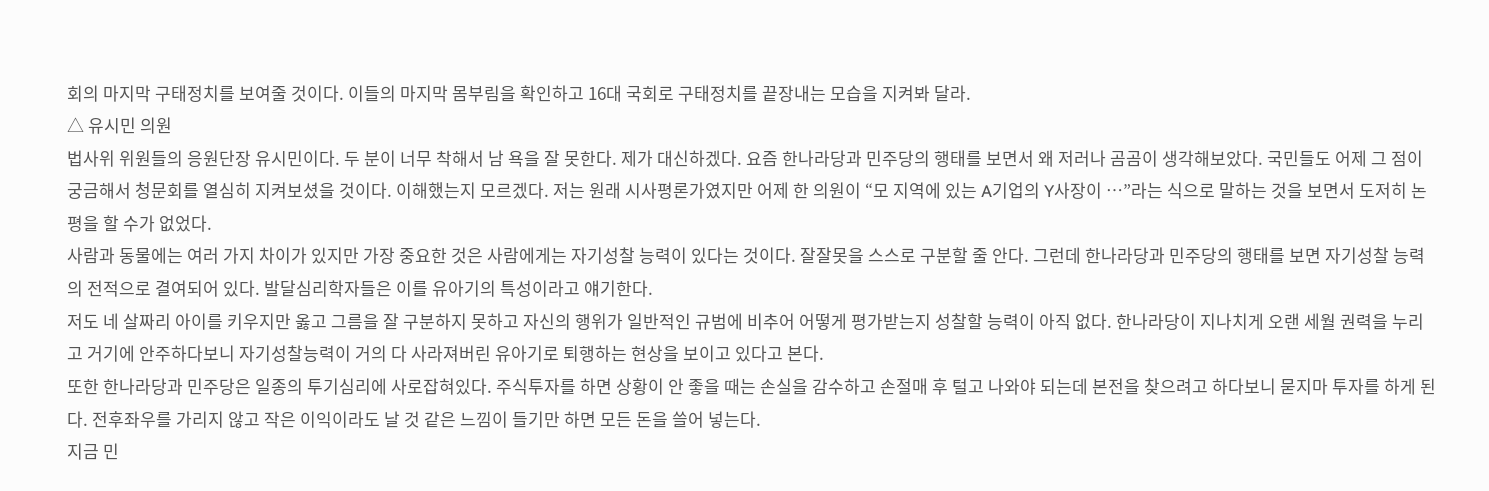회의 마지막 구태정치를 보여줄 것이다. 이들의 마지막 몸부림을 확인하고 16대 국회로 구태정치를 끝장내는 모습을 지켜봐 달라.
△ 유시민 의원
법사위 위원들의 응원단장 유시민이다. 두 분이 너무 착해서 남 욕을 잘 못한다. 제가 대신하겠다. 요즘 한나라당과 민주당의 행태를 보면서 왜 저러나 곰곰이 생각해보았다. 국민들도 어제 그 점이 궁금해서 청문회를 열심히 지켜보셨을 것이다. 이해했는지 모르겠다. 저는 원래 시사평론가였지만 어제 한 의원이 “모 지역에 있는 A기업의 Y사장이 …”라는 식으로 말하는 것을 보면서 도저히 논평을 할 수가 없었다.
사람과 동물에는 여러 가지 차이가 있지만 가장 중요한 것은 사람에게는 자기성찰 능력이 있다는 것이다. 잘잘못을 스스로 구분할 줄 안다. 그런데 한나라당과 민주당의 행태를 보면 자기성찰 능력의 전적으로 결여되어 있다. 발달심리학자들은 이를 유아기의 특성이라고 얘기한다.
저도 네 살짜리 아이를 키우지만 옳고 그름을 잘 구분하지 못하고 자신의 행위가 일반적인 규범에 비추어 어떻게 평가받는지 성찰할 능력이 아직 없다. 한나라당이 지나치게 오랜 세월 권력을 누리고 거기에 안주하다보니 자기성찰능력이 거의 다 사라져버린 유아기로 퇴행하는 현상을 보이고 있다고 본다.
또한 한나라당과 민주당은 일종의 투기심리에 사로잡혀있다. 주식투자를 하면 상황이 안 좋을 때는 손실을 감수하고 손절매 후 털고 나와야 되는데 본전을 찾으려고 하다보니 묻지마 투자를 하게 된다. 전후좌우를 가리지 않고 작은 이익이라도 날 것 같은 느낌이 들기만 하면 모든 돈을 쓸어 넣는다.
지금 민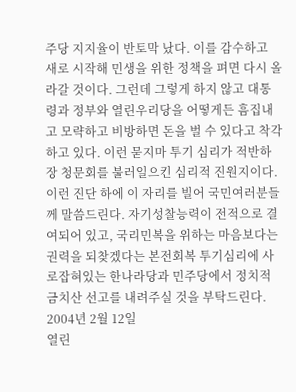주당 지지율이 반토막 났다. 이를 감수하고 새로 시작해 민생을 위한 정책을 펴면 다시 올라갈 것이다. 그런데 그렇게 하지 않고 대통령과 정부와 열린우리당을 어떻게든 흠집내고 모략하고 비방하면 돈을 벌 수 있다고 착각하고 있다. 이런 묻지마 투기 심리가 적반하장 청문회를 불러일으킨 심리적 진원지이다.
이런 진단 하에 이 자리를 빌어 국민여러분들께 말씀드린다. 자기성찰능력이 전적으로 결여되어 있고, 국리민복을 위하는 마음보다는 권력을 되찾겠다는 본전회복 투기심리에 사로잡혀있는 한나라당과 민주당에서 정치적 금치산 선고를 내려주실 것을 부탁드린다.
2004년 2월 12일
열린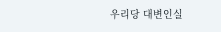우리당 대변인실